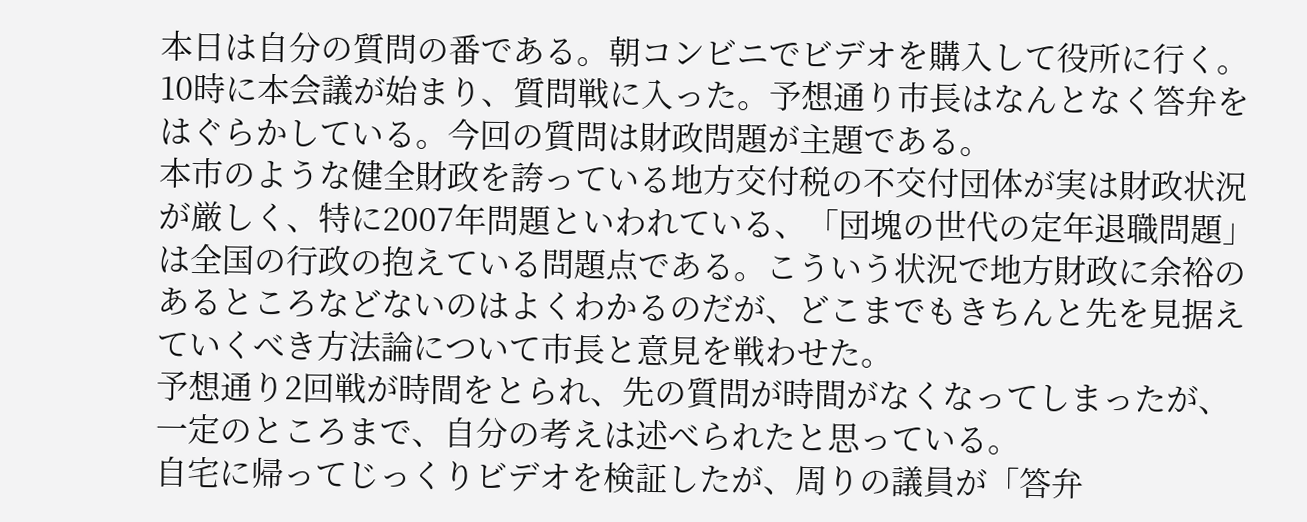本日は自分の質問の番である。朝コンビニでビデオを購入して役所に行く。10時に本会議が始まり、質問戦に入った。予想通り市長はなんとなく答弁をはぐらかしている。今回の質問は財政問題が主題である。
本市のような健全財政を誇っている地方交付税の不交付団体が実は財政状況が厳しく、特に2007年問題といわれている、「団塊の世代の定年退職問題」は全国の行政の抱えている問題点である。こういう状況で地方財政に余裕のあるところなどないのはよくわかるのだが、どこまでもきちんと先を見据えていくべき方法論について市長と意見を戦わせた。
予想通り2回戦が時間をとられ、先の質問が時間がなくなってしまったが、一定のところまで、自分の考えは述べられたと思っている。
自宅に帰ってじっくりビデオを検証したが、周りの議員が「答弁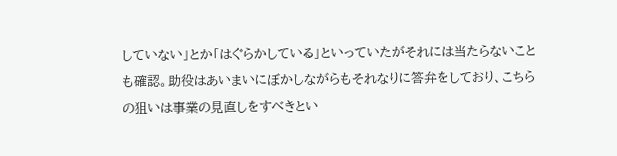していない」とか「はぐらかしている」といっていたがそれには当たらないことも確認。助役はあいまいにぼかしながらもそれなりに答弁をしており、こちらの狙いは事業の見直しをすべきとい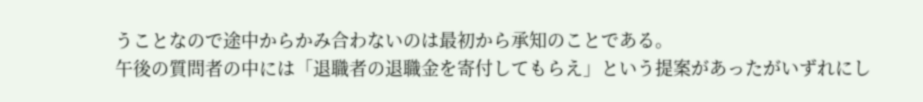うことなので途中からかみ合わないのは最初から承知のことである。
午後の質問者の中には「退職者の退職金を寄付してもらえ」という提案があったがいずれにし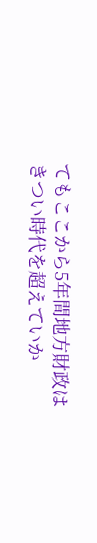てもここから5年間地方財政はきつい時代を超えていか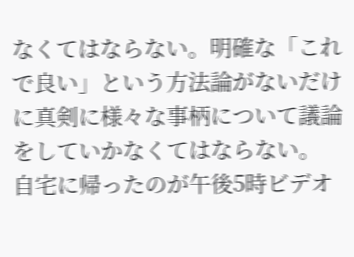なくてはならない。明確な「これで良い」という方法論がないだけに真剣に様々な事柄について議論をしていかなくてはならない。
自宅に帰ったのが午後5時ビデオ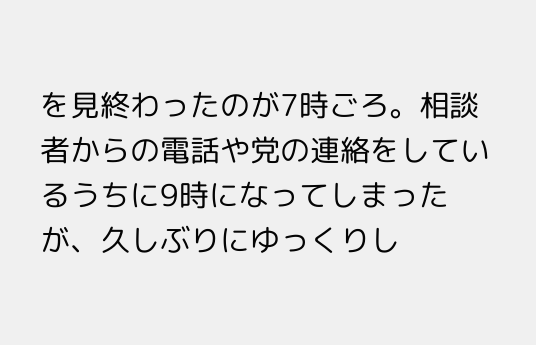を見終わったのが7時ごろ。相談者からの電話や党の連絡をしているうちに9時になってしまったが、久しぶりにゆっくりし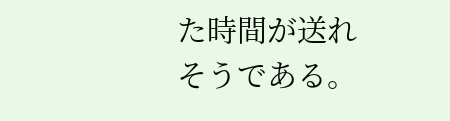た時間が送れそうである。